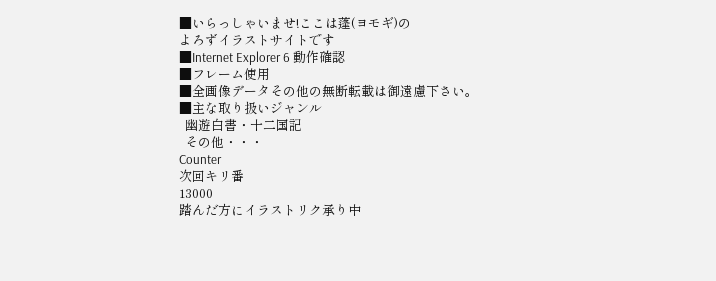■いらっしゃいませ!ここは蓬(ヨモギ)の
よろずイラストサイトです
■Internet Explorer 6 動作確認
■フレーム使用
■全画像データその他の無断転載は御遠慮下さい。
■主な取り扱いジャンル
  幽遊白書・十二国記
  その他・・・
Counter
次回キリ番
13000
踏んだ方にイラストリク承り中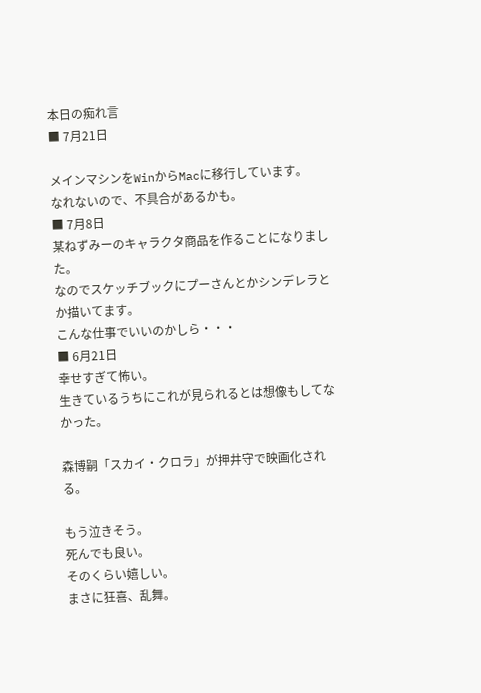本日の痴れ言
■ 7月21日

メインマシンをWinからMacに移行しています。
なれないので、不具合があるかも。
■ 7月8日
某ねずみーのキャラクタ商品を作ることになりました。
なのでスケッチブックにプーさんとかシンデレラとか描いてます。
こんな仕事でいいのかしら・・・
■ 6月21日
幸せすぎて怖い。
生きているうちにこれが見られるとは想像もしてなかった。

森博嗣「スカイ・クロラ」が押井守で映画化される。

もう泣きそう。
死んでも良い。
そのくらい嬉しい。
まさに狂喜、乱舞。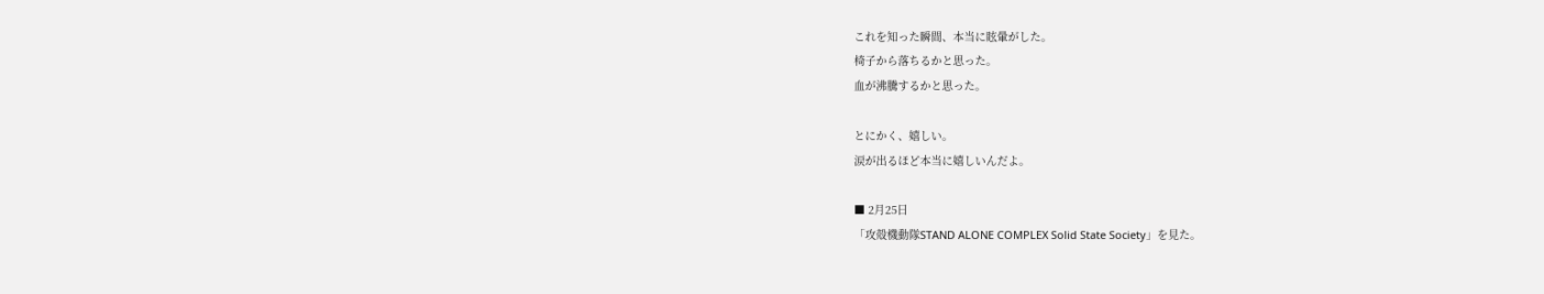これを知った瞬間、本当に眩暈がした。
椅子から落ちるかと思った。
血が沸騰するかと思った。

とにかく、嬉しい。
涙が出るほど本当に嬉しいんだよ。

■ 2月25日
「攻殻機動隊STAND ALONE COMPLEX Solid State Society」を見た。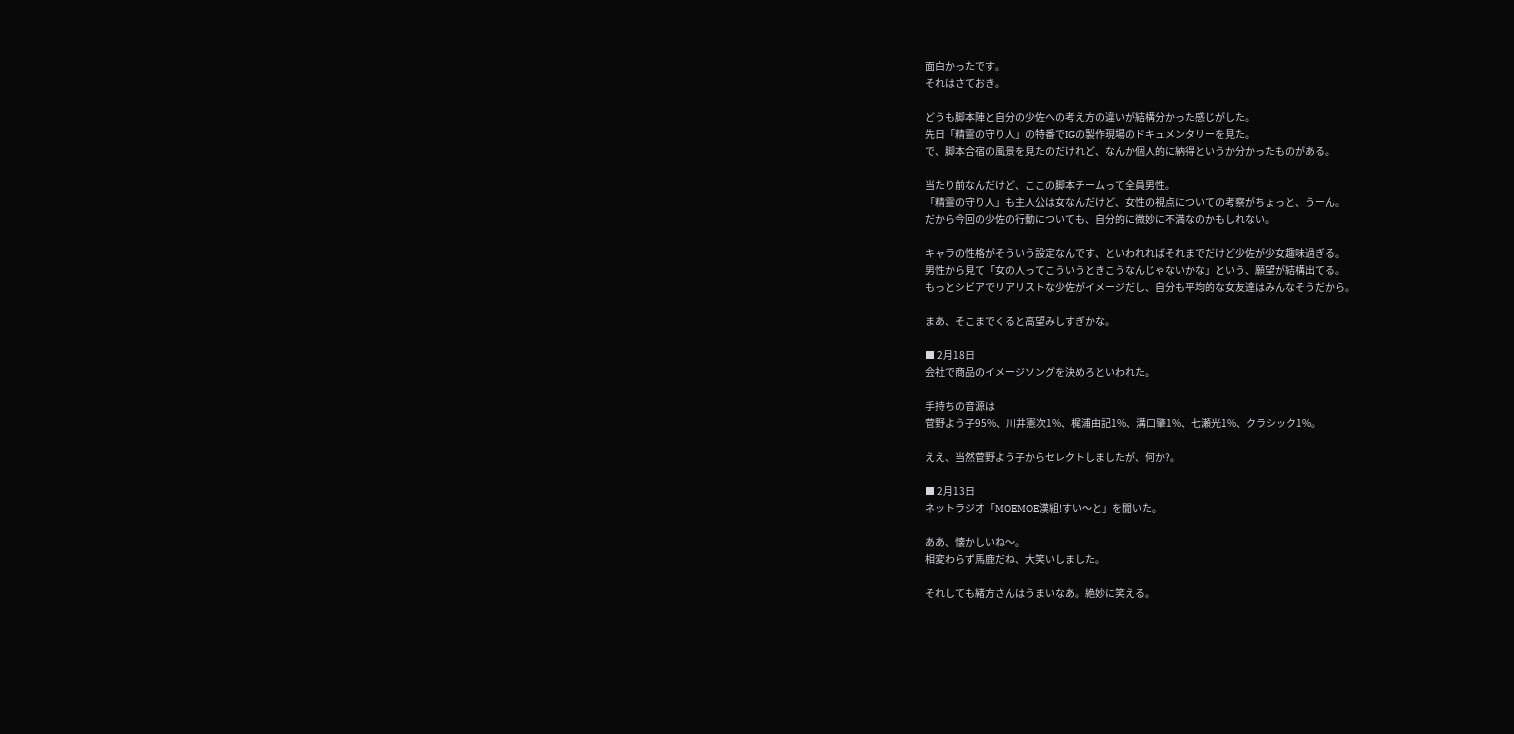面白かったです。
それはさておき。

どうも脚本陣と自分の少佐への考え方の違いが結構分かった感じがした。
先日「精霊の守り人」の特番でIGの製作現場のドキュメンタリーを見た。
で、脚本合宿の風景を見たのだけれど、なんか個人的に納得というか分かったものがある。

当たり前なんだけど、ここの脚本チームって全員男性。
「精霊の守り人」も主人公は女なんだけど、女性の視点についての考察がちょっと、うーん。
だから今回の少佐の行動についても、自分的に微妙に不満なのかもしれない。

キャラの性格がそういう設定なんです、といわれればそれまでだけど少佐が少女趣味過ぎる。
男性から見て「女の人ってこういうときこうなんじゃないかな」という、願望が結構出てる。
もっとシビアでリアリストな少佐がイメージだし、自分も平均的な女友達はみんなそうだから。

まあ、そこまでくると高望みしすぎかな。

■ 2月18日
会社で商品のイメージソングを決めろといわれた。

手持ちの音源は
菅野よう子95%、川井憲次1%、梶浦由記1%、溝口肇1%、七瀬光1%、クラシック1%。

ええ、当然菅野よう子からセレクトしましたが、何か?。

■ 2月13日
ネットラジオ「MOEMOE漢組!すい〜と」を聞いた。

ああ、懐かしいね〜。
相変わらず馬鹿だね、大笑いしました。

それしても緒方さんはうまいなあ。絶妙に笑える。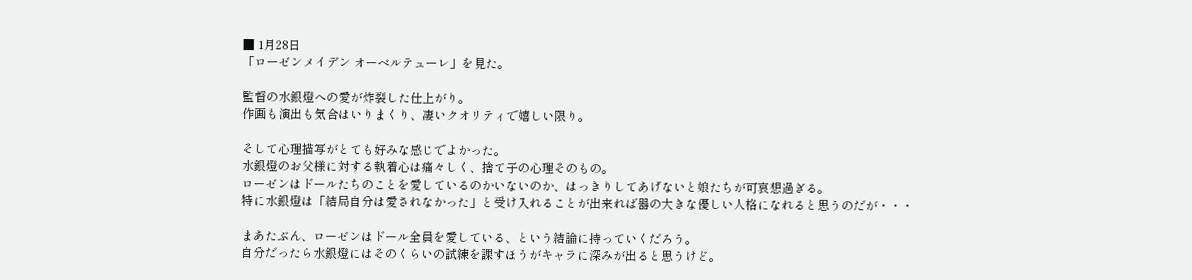■ 1月28日
「ローゼンメイデン オーベルテューレ」を見た。

監督の水銀燈への愛が炸裂した仕上がり。
作画も演出も気合はいりまくり、凄いクオリティで嬉しい限り。

そして心理描写がとても好みな感じでよかった。
水銀燈のお父様に対する執着心は痛々しく、捨て子の心理そのもの。
ローゼンはドールたちのことを愛しているのかいないのか、はっきりしてあげないと娘たちが可哀想過ぎる。
特に水銀燈は「結局自分は愛されなかった」と受け入れることが出来れば器の大きな優しい人格になれると思うのだが・・・

まあたぶん、ローゼンはドール全員を愛している、という結論に持っていくだろう。
自分だったら水銀燈にはそのくらいの試練を課すほうがキャラに深みが出ると思うけど。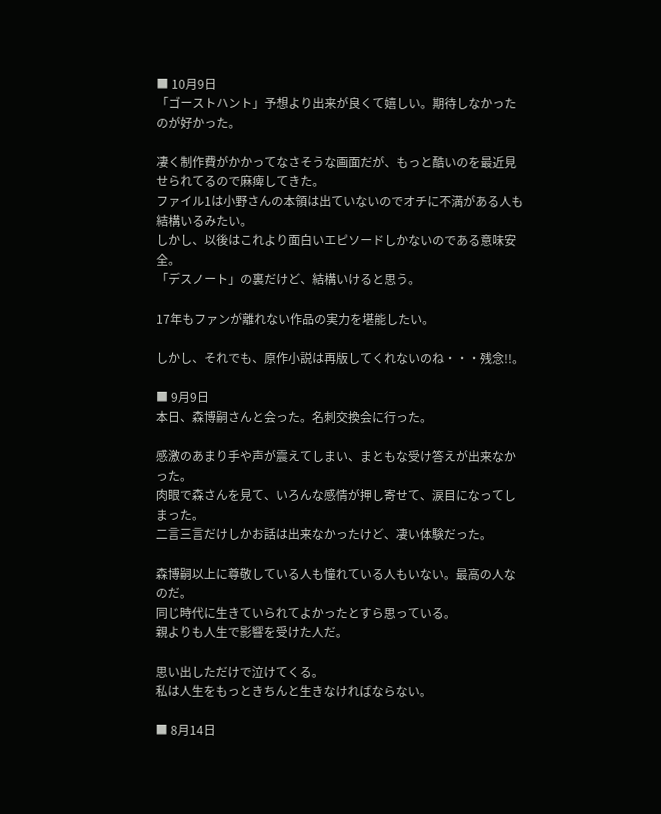■ 10月9日
「ゴーストハント」予想より出来が良くて嬉しい。期待しなかったのが好かった。

凄く制作費がかかってなさそうな画面だが、もっと酷いのを最近見せられてるので麻痺してきた。
ファイル1は小野さんの本領は出ていないのでオチに不満がある人も結構いるみたい。
しかし、以後はこれより面白いエピソードしかないのである意味安全。
「デスノート」の裏だけど、結構いけると思う。

17年もファンが離れない作品の実力を堪能したい。

しかし、それでも、原作小説は再版してくれないのね・・・残念!!。

■ 9月9日
本日、森博嗣さんと会った。名刺交換会に行った。

感激のあまり手や声が震えてしまい、まともな受け答えが出来なかった。
肉眼で森さんを見て、いろんな感情が押し寄せて、涙目になってしまった。
二言三言だけしかお話は出来なかったけど、凄い体験だった。

森博嗣以上に尊敬している人も憧れている人もいない。最高の人なのだ。
同じ時代に生きていられてよかったとすら思っている。
親よりも人生で影響を受けた人だ。

思い出しただけで泣けてくる。
私は人生をもっときちんと生きなければならない。

■ 8月14日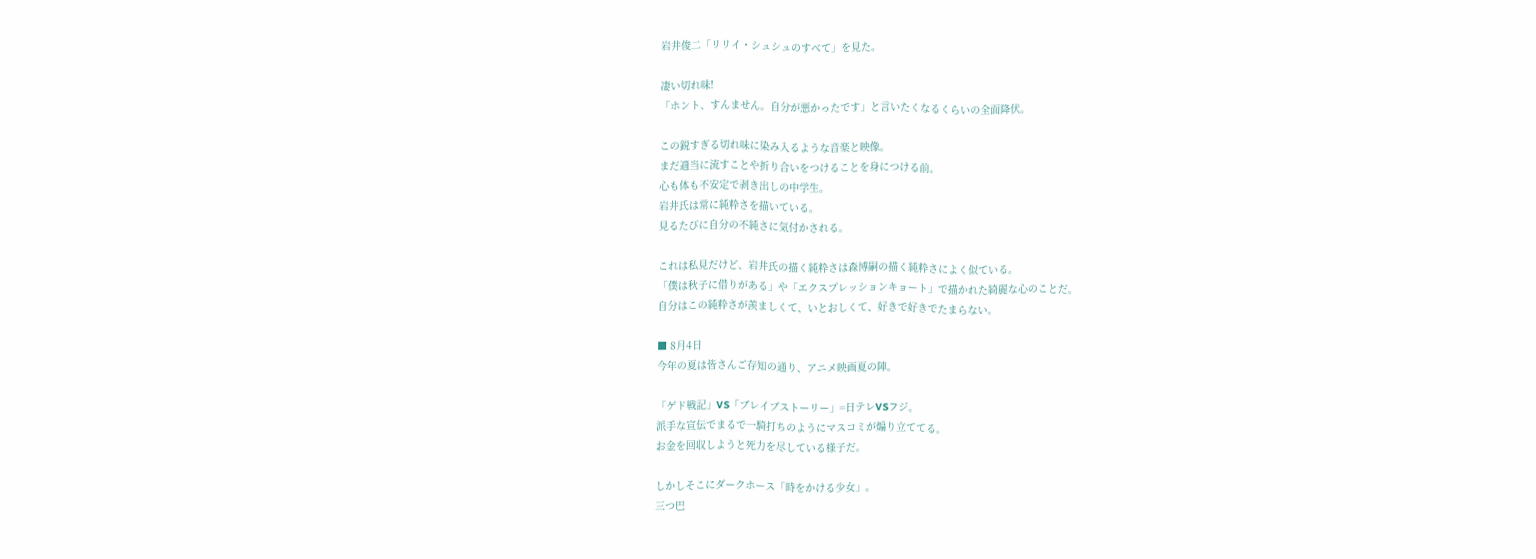岩井俊二「リリイ・シュシュのすべて」を見た。

凄い切れ味!
「ホント、すんません。自分が悪かったです」と言いたくなるくらいの全面降伏。

この鋭すぎる切れ味に染み入るような音楽と映像。
まだ適当に流すことや折り合いをつけることを身につける前。
心も体も不安定で剥き出しの中学生。
岩井氏は常に純粋さを描いている。
見るたびに自分の不純さに気付かされる。

これは私見だけど、岩井氏の描く純粋さは森博嗣の描く純粋さによく似ている。
「僕は秋子に借りがある」や「エクスプレッションキョート」で描かれた綺麗な心のことだ。
自分はこの純粋さが羨ましくて、いとおしくて、好きで好きでたまらない。

■ 8月4日
今年の夏は皆さんご存知の通り、アニメ映画夏の陣。

「ゲド戦記」VS「ブレイブストーリー」=日テレVSフジ。
派手な宣伝でまるで一騎打ちのようにマスコミが煽り立ててる。
お金を回収しようと死力を尽している様子だ。

しかしそこにダークホース「時をかける少女」。
三つ巴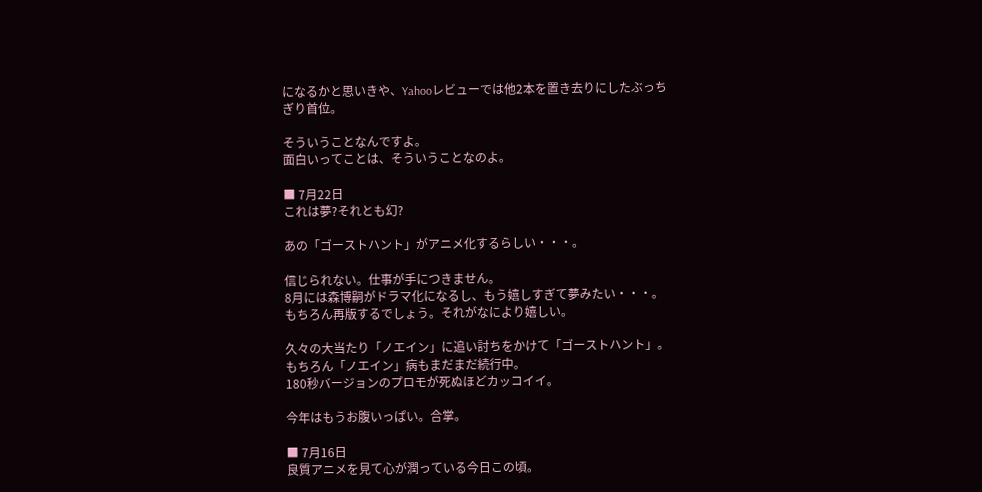になるかと思いきや、Yahooレビューでは他2本を置き去りにしたぶっちぎり首位。

そういうことなんですよ。
面白いってことは、そういうことなのよ。

■ 7月22日
これは夢?それとも幻?

あの「ゴーストハント」がアニメ化するらしい・・・。

信じられない。仕事が手につきません。
8月には森博嗣がドラマ化になるし、もう嬉しすぎて夢みたい・・・。
もちろん再版するでしょう。それがなにより嬉しい。

久々の大当たり「ノエイン」に追い討ちをかけて「ゴーストハント」。
もちろん「ノエイン」病もまだまだ続行中。
180秒バージョンのプロモが死ぬほどカッコイイ。

今年はもうお腹いっぱい。合掌。

■ 7月16日
良質アニメを見て心が潤っている今日この頃。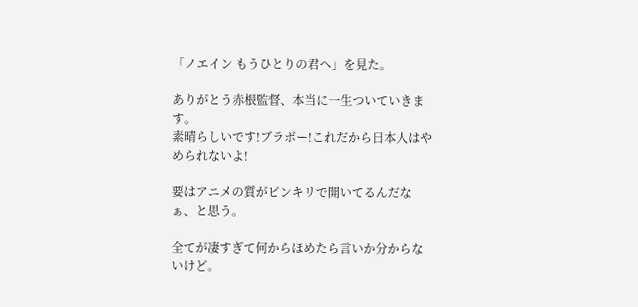「ノエイン もうひとりの君へ」を見た。

ありがとう赤根監督、本当に一生ついていきます。
素晴らしいです!ブラボー!これだから日本人はやめられないよ!

要はアニメの質がピンキリで開いてるんだなぁ、と思う。

全てが凄すぎて何からほめたら言いか分からないけど。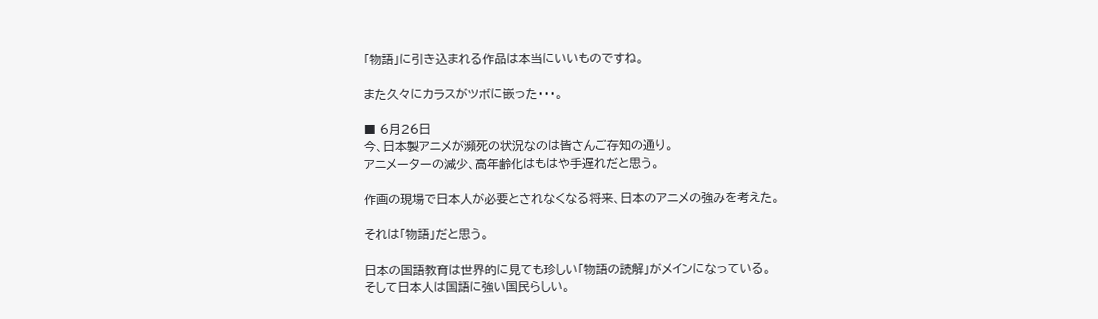「物語」に引き込まれる作品は本当にいいものですね。

また久々にカラスがツボに嵌った・・・。

■ 6月26日
今、日本製アニメが瀕死の状況なのは皆さんご存知の通り。
アニメーターの減少、高年齢化はもはや手遅れだと思う。

作画の現場で日本人が必要とされなくなる将来、日本のアニメの強みを考えた。

それは「物語」だと思う。

日本の国語教育は世界的に見ても珍しい「物語の読解」がメインになっている。
そして日本人は国語に強い国民らしい。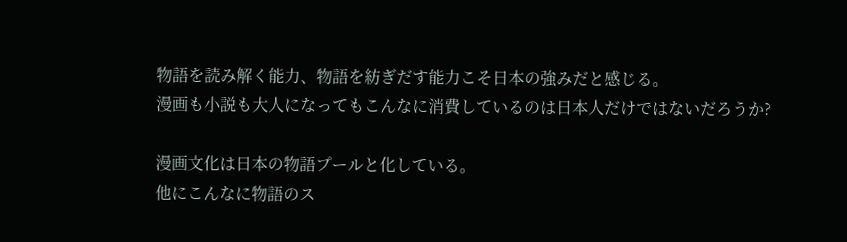物語を読み解く能力、物語を紡ぎだす能力こそ日本の強みだと感じる。
漫画も小説も大人になってもこんなに消費しているのは日本人だけではないだろうか?

漫画文化は日本の物語プールと化している。
他にこんなに物語のス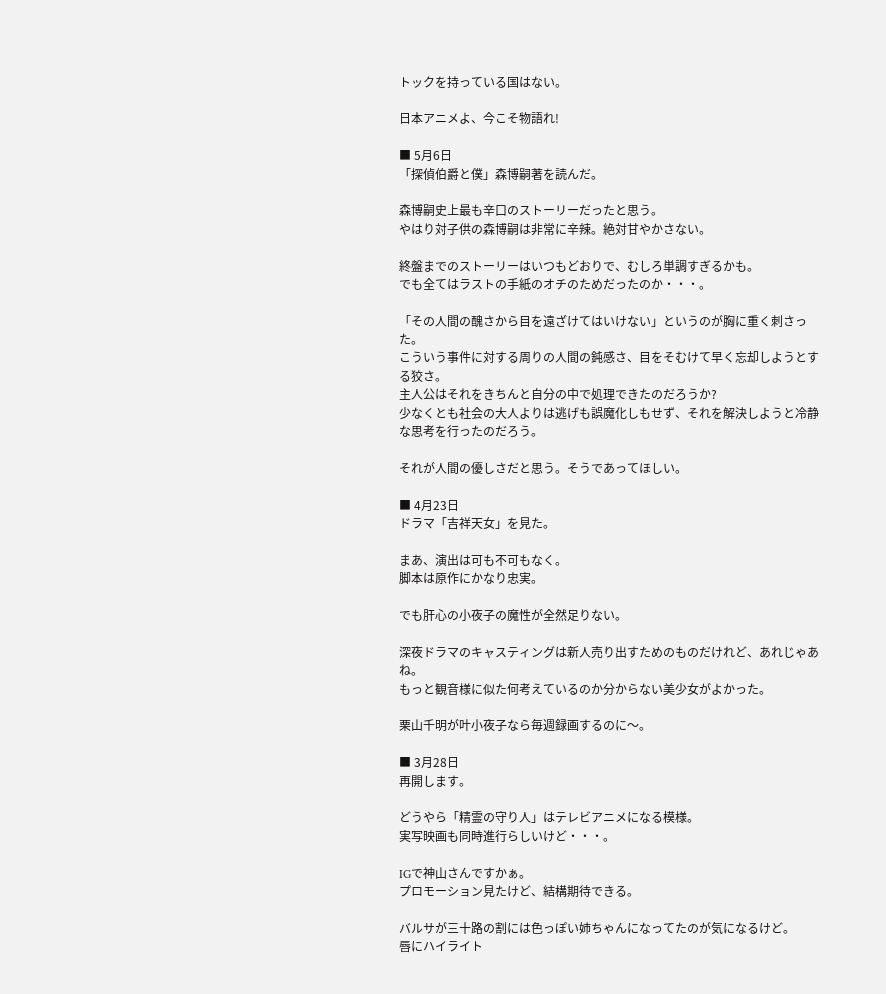トックを持っている国はない。

日本アニメよ、今こそ物語れ!

■ 5月6日
「探偵伯爵と僕」森博嗣著を読んだ。

森博嗣史上最も辛口のストーリーだったと思う。
やはり対子供の森博嗣は非常に辛辣。絶対甘やかさない。

終盤までのストーリーはいつもどおりで、むしろ単調すぎるかも。
でも全てはラストの手紙のオチのためだったのか・・・。

「その人間の醜さから目を遠ざけてはいけない」というのが胸に重く刺さった。
こういう事件に対する周りの人間の鈍感さ、目をそむけて早く忘却しようとする狡さ。
主人公はそれをきちんと自分の中で処理できたのだろうか?
少なくとも社会の大人よりは逃げも誤魔化しもせず、それを解決しようと冷静な思考を行ったのだろう。

それが人間の優しさだと思う。そうであってほしい。

■ 4月23日
ドラマ「吉祥天女」を見た。

まあ、演出は可も不可もなく。
脚本は原作にかなり忠実。

でも肝心の小夜子の魔性が全然足りない。

深夜ドラマのキャスティングは新人売り出すためのものだけれど、あれじゃあね。
もっと観音様に似た何考えているのか分からない美少女がよかった。

栗山千明が叶小夜子なら毎週録画するのに〜。

■ 3月28日
再開します。

どうやら「精霊の守り人」はテレビアニメになる模様。
実写映画も同時進行らしいけど・・・。

IGで神山さんですかぁ。
プロモーション見たけど、結構期待できる。

バルサが三十路の割には色っぽい姉ちゃんになってたのが気になるけど。
唇にハイライト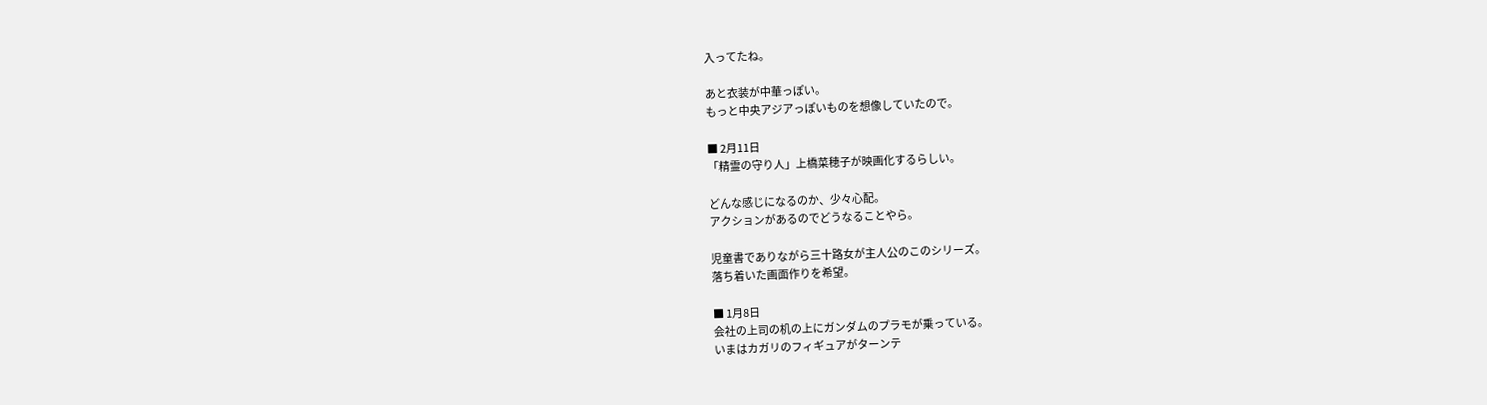入ってたね。

あと衣装が中華っぽい。
もっと中央アジアっぽいものを想像していたので。

■ 2月11日
「精霊の守り人」上橋菜穂子が映画化するらしい。

どんな感じになるのか、少々心配。
アクションがあるのでどうなることやら。

児童書でありながら三十路女が主人公のこのシリーズ。
落ち着いた画面作りを希望。

■ 1月8日
会社の上司の机の上にガンダムのプラモが乗っている。
いまはカガリのフィギュアがターンテ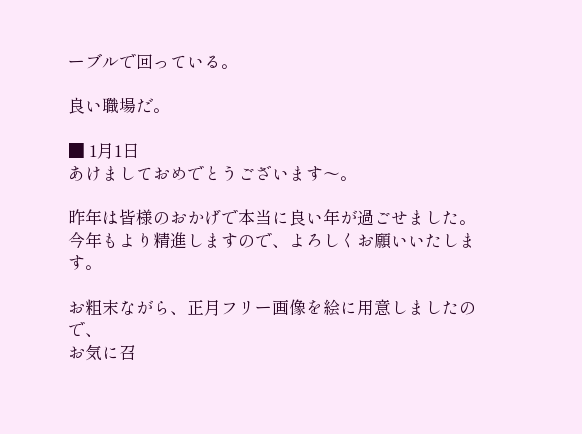ーブルで回っている。

良い職場だ。

■ 1月1日
あけましておめでとうございます〜。

昨年は皆様のおかげで本当に良い年が過ごせました。
今年もより精進しますので、よろしくお願いいたします。

お粗末ながら、正月フリー画像を絵に用意しましたので、
お気に召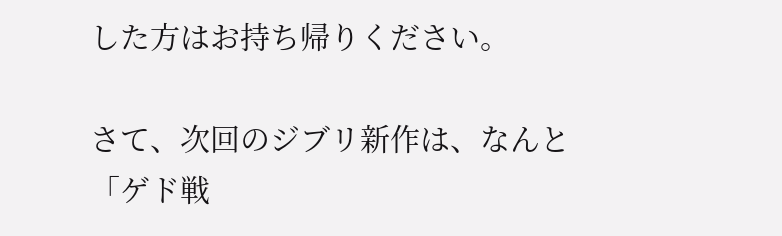した方はお持ち帰りください。

さて、次回のジブリ新作は、なんと「ゲド戦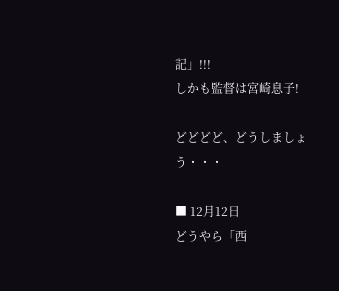記」!!!
しかも監督は宮崎息子!

どどどど、どうしましょう・・・

■ 12月12日
どうやら「西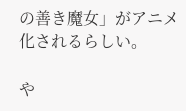の善き魔女」がアニメ化されるらしい。

や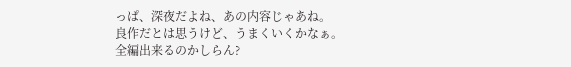っぱ、深夜だよね、あの内容じゃあね。
良作だとは思うけど、うまくいくかなぁ。
全編出来るのかしらん?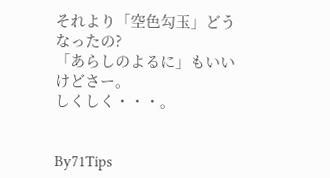それより「空色勾玉」どうなったの?
「あらしのよるに」もいいけどさー。
しくしく・・・。


By71Tips